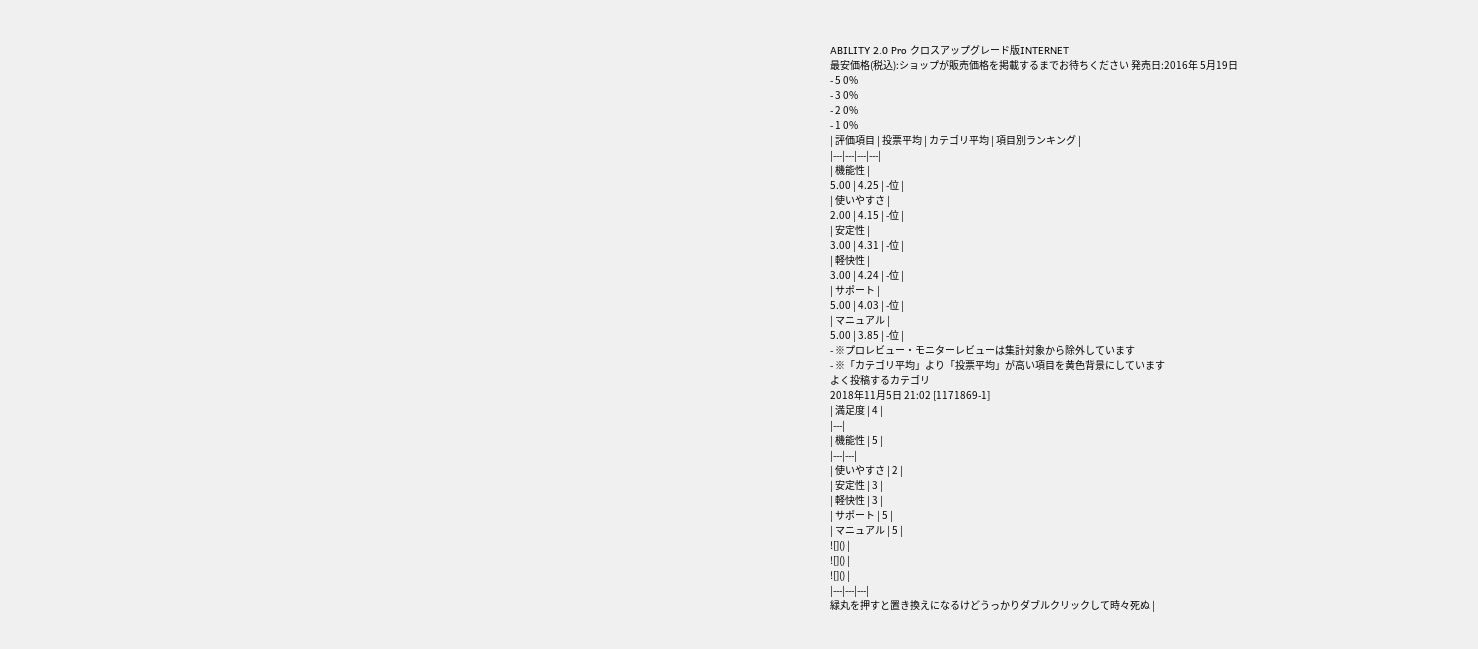ABILITY 2.0 Pro クロスアップグレード版INTERNET
最安価格(税込):ショップが販売価格を掲載するまでお待ちください 発売日:2016年 5月19日
- 5 0%
- 3 0%
- 2 0%
- 1 0%
| 評価項目 | 投票平均 | カテゴリ平均 | 項目別ランキング |
|---|---|---|---|
| 機能性 |
5.00 | 4.25 | -位 |
| 使いやすさ |
2.00 | 4.15 | -位 |
| 安定性 |
3.00 | 4.31 | -位 |
| 軽快性 |
3.00 | 4.24 | -位 |
| サポート |
5.00 | 4.03 | -位 |
| マニュアル |
5.00 | 3.85 | -位 |
- ※プロレビュー・モニターレビューは集計対象から除外しています
- ※「カテゴリ平均」より「投票平均」が高い項目を黄色背景にしています
よく投稿するカテゴリ
2018年11月5日 21:02 [1171869-1]
| 満足度 | 4 |
|---|
| 機能性 | 5 |
|---|---|
| 使いやすさ | 2 |
| 安定性 | 3 |
| 軽快性 | 3 |
| サポート | 5 |
| マニュアル | 5 |
![]() |
![]() |
![]() |
|---|---|---|
緑丸を押すと置き換えになるけどうっかりダブルクリックして時々死ぬ |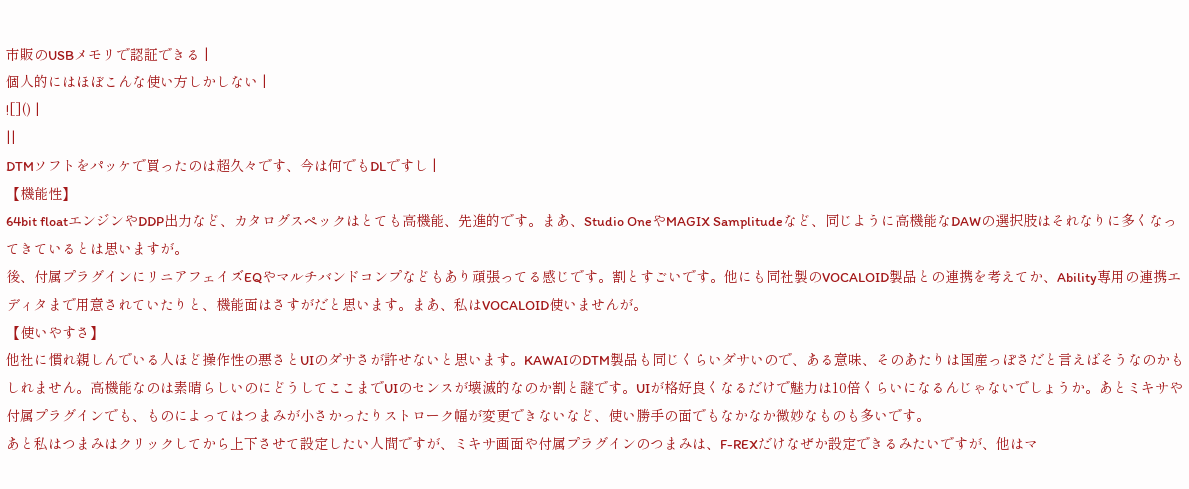市販のUSBメモリで認証できる |
個人的にはほぼこんな使い方しかしない |
![]() |
||
DTMソフトをパッケで買ったのは超久々です、今は何でもDLですし |
【機能性】
64bit floatエンジンやDDP出力など、カタログスペックはとても高機能、先進的です。まあ、Studio OneやMAGIX Samplitudeなど、同じように高機能なDAWの選択肢はそれなりに多くなってきているとは思いますが。
後、付属プラグインにリニアフェイズEQやマルチバンドコンプなどもあり頑張ってる感じです。割とすごいです。他にも同社製のVOCALOID製品との連携を考えてか、Ability専用の連携エディタまで用意されていたりと、機能面はさすがだと思います。まあ、私はVOCALOID使いませんが。
【使いやすさ】
他社に慣れ親しんでいる人ほど操作性の悪さとUIのダサさが許せないと思います。KAWAIのDTM製品も同じくらいダサいので、ある意味、そのあたりは国産っぽさだと言えばそうなのかもしれません。高機能なのは素晴らしいのにどうしてここまでUIのセンスが壊滅的なのか割と謎です。UIが格好良くなるだけで魅力は10倍くらいになるんじゃないでしょうか。あとミキサや付属プラグインでも、ものによってはつまみが小さかったりストローク幅が変更できないなど、使い勝手の面でもなかなか微妙なものも多いです。
あと私はつまみはクリックしてから上下させて設定したい人間ですが、ミキサ画面や付属プラグインのつまみは、F-REXだけなぜか設定できるみたいですが、他はマ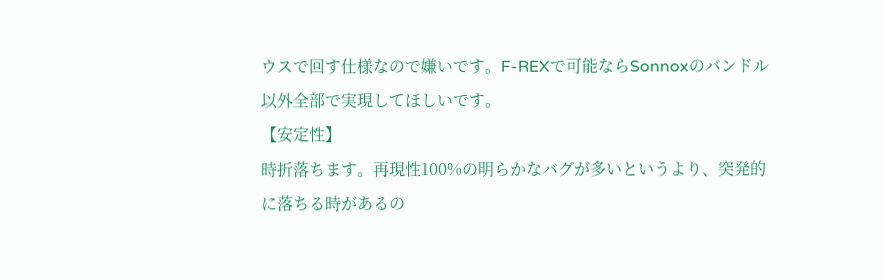ウスで回す仕様なので嫌いです。F-REXで可能ならSonnoxのバンドル以外全部で実現してほしいです。
【安定性】
時折落ちます。再現性100%の明らかなバグが多いというより、突発的に落ちる時があるの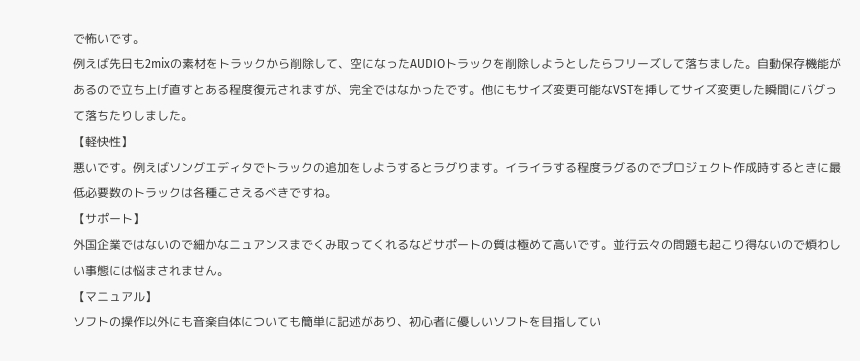で怖いです。
例えば先日も2mixの素材をトラックから削除して、空になったAUDIOトラックを削除しようとしたらフリーズして落ちました。自動保存機能があるので立ち上げ直すとある程度復元されますが、完全ではなかったです。他にもサイズ変更可能なVSTを挿してサイズ変更した瞬間にバグって落ちたりしました。
【軽快性】
悪いです。例えばソングエディタでトラックの追加をしようするとラグります。イライラする程度ラグるのでプロジェクト作成時するときに最低必要数のトラックは各種こさえるべきですね。
【サポート】
外国企業ではないので細かなニュアンスまでくみ取ってくれるなどサポートの質は極めて高いです。並行云々の問題も起こり得ないので煩わしい事態には悩まされません。
【マニュアル】
ソフトの操作以外にも音楽自体についても簡単に記述があり、初心者に優しいソフトを目指してい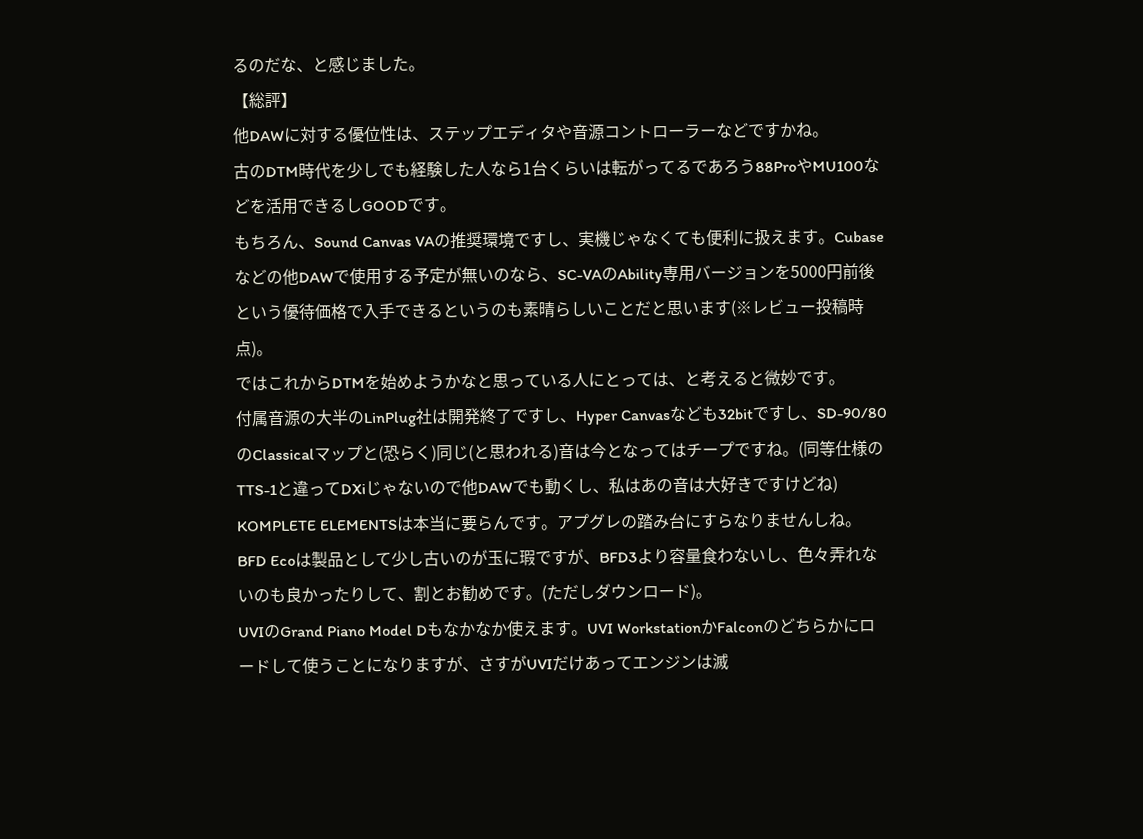るのだな、と感じました。
【総評】
他DAWに対する優位性は、ステップエディタや音源コントローラーなどですかね。
古のDTM時代を少しでも経験した人なら1台くらいは転がってるであろう88ProやMU100などを活用できるしGOODです。
もちろん、Sound Canvas VAの推奨環境ですし、実機じゃなくても便利に扱えます。Cubaseなどの他DAWで使用する予定が無いのなら、SC-VAのAbility専用バージョンを5000円前後という優待価格で入手できるというのも素晴らしいことだと思います(※レビュー投稿時点)。
ではこれからDTMを始めようかなと思っている人にとっては、と考えると微妙です。
付属音源の大半のLinPlug社は開発終了ですし、Hyper Canvasなども32bitですし、SD-90/80のClassicalマップと(恐らく)同じ(と思われる)音は今となってはチープですね。(同等仕様のTTS-1と違ってDXiじゃないので他DAWでも動くし、私はあの音は大好きですけどね)
KOMPLETE ELEMENTSは本当に要らんです。アプグレの踏み台にすらなりませんしね。
BFD Ecoは製品として少し古いのが玉に瑕ですが、BFD3より容量食わないし、色々弄れないのも良かったりして、割とお勧めです。(ただしダウンロード)。
UVIのGrand Piano Model Dもなかなか使えます。UVI WorkstationかFalconのどちらかにロードして使うことになりますが、さすがUVIだけあってエンジンは滅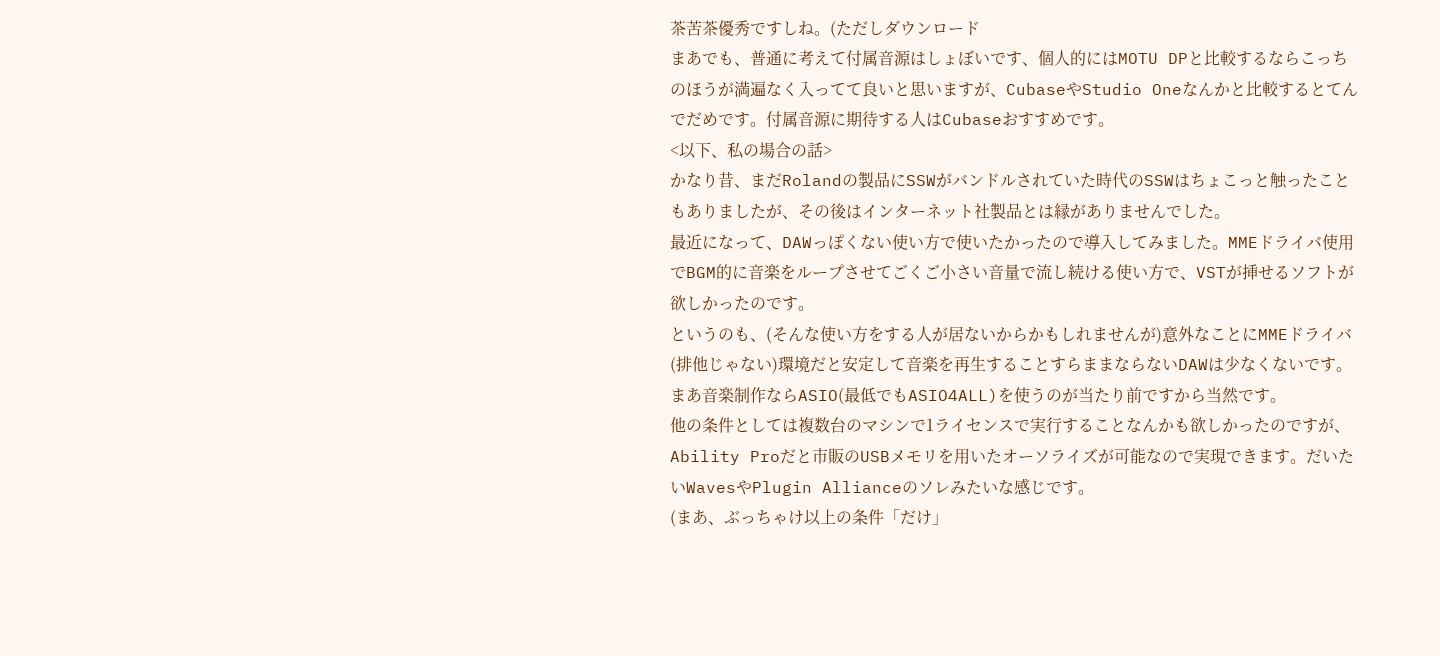茶苦茶優秀ですしね。(ただしダウンロード
まあでも、普通に考えて付属音源はしょぼいです、個人的にはMOTU DPと比較するならこっちのほうが満遍なく入ってて良いと思いますが、CubaseやStudio Oneなんかと比較するとてんでだめです。付属音源に期待する人はCubaseおすすめです。
<以下、私の場合の話>
かなり昔、まだRolandの製品にSSWがバンドルされていた時代のSSWはちょこっと触ったこともありましたが、その後はインターネット社製品とは縁がありませんでした。
最近になって、DAWっぽくない使い方で使いたかったので導入してみました。MMEドライバ使用でBGM的に音楽をループさせてごくご小さい音量で流し続ける使い方で、VSTが挿せるソフトが欲しかったのです。
というのも、(そんな使い方をする人が居ないからかもしれませんが)意外なことにMMEドライバ(排他じゃない)環境だと安定して音楽を再生することすらままならないDAWは少なくないです。まあ音楽制作ならASIO(最低でもASIO4ALL)を使うのが当たり前ですから当然です。
他の条件としては複数台のマシンで1ライセンスで実行することなんかも欲しかったのですが、Ability Proだと市販のUSBメモリを用いたオーソライズが可能なので実現できます。だいたいWavesやPlugin Allianceのソレみたいな感じです。
(まあ、ぶっちゃけ以上の条件「だけ」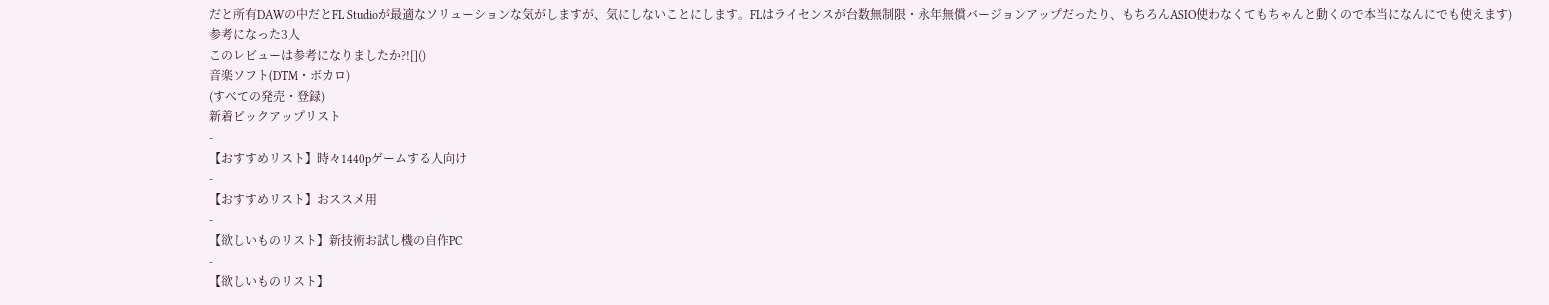だと所有DAWの中だとFL Studioが最適なソリューションな気がしますが、気にしないことにします。FLはライセンスが台数無制限・永年無償バージョンアップだったり、もちろんASIO使わなくてもちゃんと動くので本当になんにでも使えます)
参考になった3人
このレビューは参考になりましたか?![]()
音楽ソフト(DTM・ボカロ)
(すべての発売・登録)
新着ピックアップリスト
-
【おすすめリスト】時々1440pゲームする人向け
-
【おすすめリスト】おススメ用
-
【欲しいものリスト】新技術お試し機の自作PC
-
【欲しいものリスト】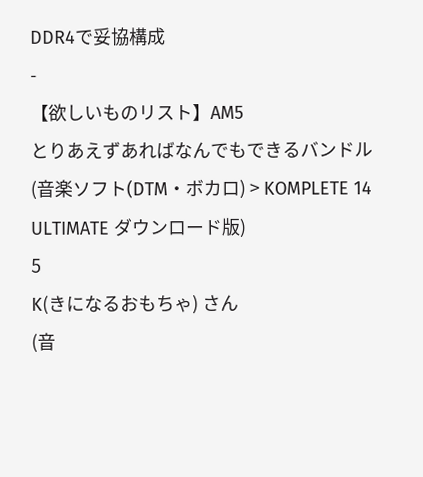DDR4で妥協構成
-
【欲しいものリスト】AM5
とりあえずあればなんでもできるバンドル
(音楽ソフト(DTM・ボカロ) > KOMPLETE 14 ULTIMATE ダウンロード版)
5
K(きになるおもちゃ) さん
(音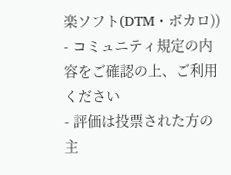楽ソフト(DTM・ボカロ))
- コミュニティ規定の内容をご確認の上、ご利用ください
- 評価は投票された方の主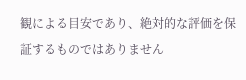観による目安であり、絶対的な評価を保証するものではありません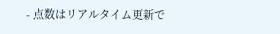- 点数はリアルタイム更新で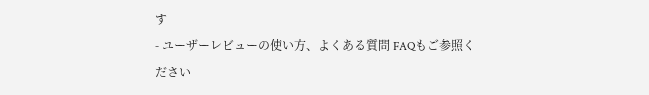す
- ユーザーレビューの使い方、よくある質問 FAQもご参照ください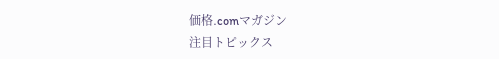価格.comマガジン
注目トピックス